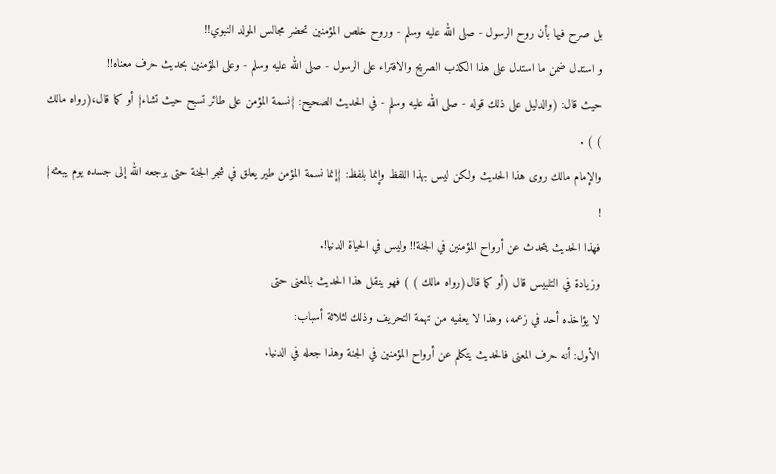بل صرح فيها بأن روح الرسول - صلى الله عليه وسلم - وروح خلص المؤمنين تحضر مجالس المولد النبوي!!
و استدل ضمن ما استدل على هذا الكذب الصريح والافتراء على الرسول - صلى الله عليه وسلم - وعلى المؤمنين بحديث حرف معناه!!
حيث قال: (والدليل على ذلك قوله - صلى الله عليه وسلم - في الحديث الصحيح: {نسمة المؤمن على طائر تسبح حيث تشاء} أو كما قال،(رواه مالك ) ) .
والإمام مالك روى هذا الحديث ولكن ليس بهذا اللفظ وإنما بلفظ: {إنما نسمة المؤمن طير يعلق في شجر الجنة حتى يرجعه الله إلى جسده يوم يبعثه} !
فهذا الحديث يتحدث عن أرواح المؤمنين في الجنة!! وليس في الحياة الدنيا!.
وزيادة في التلبيس قال (أو كما قال(رواه مالك ) ) فهو ينقل هذا الحديث بالمعنى حتى
لا يؤاخذه أحد في زعمه، وهذا لا يعفيه من تهمة التحريف وذلك لثلاثة أسباب:
الأول: أنه حرف المعنى فالحديث يتكلم عن أرواح المؤمنين في الجنة وهذا جعله في الدنيا.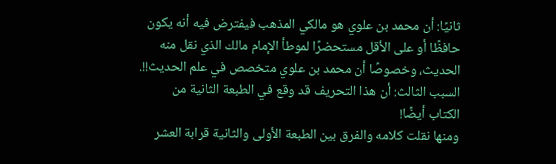ثانيًا: أن محمد بن علوي هو مالكي المذهب فيفترض فيه أنه يكون حافظًا أو على الأقل مستحضرًا لموطأ الإمام مالك الذي نقل منه الحديث، وخصوصًا أن محمد بن علوي متخصص في علم الحديث!!.
السبب الثالث: أن هذا التحريف قد وقع في الطبعة الثانية من الكتاب أيضًا!
ومنها نقلت كلامه والفرق بين الطبعة الأولى والثانية قرابة العشر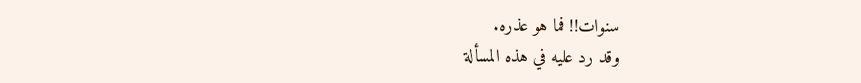سنوات!! فما هو عذره.
وقد رد عليه في هذه المسألة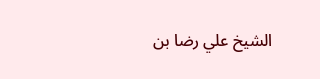الشيخ علي رضا بن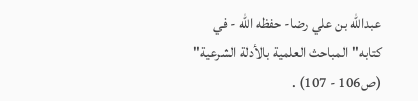عبدالله بن علي رضا- حفظه الله - في كتابه"المباحث العلمية بالأدلة الشرعية" (ص106 - 107) .